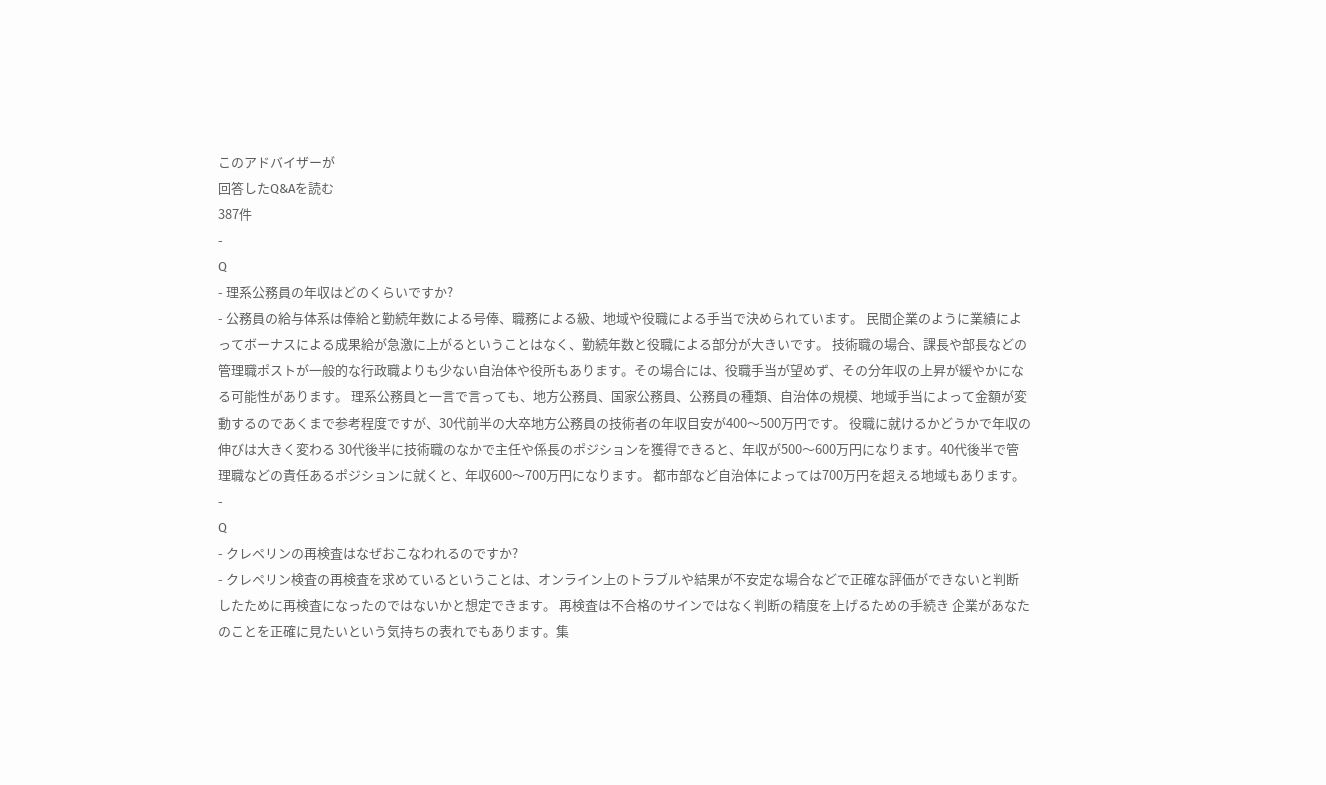このアドバイザーが
回答したQ&Aを読む
387件
-
Q
- 理系公務員の年収はどのくらいですか?
- 公務員の給与体系は俸給と勤続年数による号俸、職務による級、地域や役職による手当で決められています。 民間企業のように業績によってボーナスによる成果給が急激に上がるということはなく、勤続年数と役職による部分が大きいです。 技術職の場合、課長や部長などの管理職ポストが一般的な行政職よりも少ない自治体や役所もあります。その場合には、役職手当が望めず、その分年収の上昇が緩やかになる可能性があります。 理系公務員と一言で言っても、地方公務員、国家公務員、公務員の種類、自治体の規模、地域手当によって金額が変動するのであくまで参考程度ですが、30代前半の大卒地方公務員の技術者の年収目安が400〜500万円です。 役職に就けるかどうかで年収の伸びは大きく変わる 30代後半に技術職のなかで主任や係長のポジションを獲得できると、年収が500〜600万円になります。40代後半で管理職などの責任あるポジションに就くと、年収600〜700万円になります。 都市部など自治体によっては700万円を超える地域もあります。
-
Q
- クレペリンの再検査はなぜおこなわれるのですか?
- クレペリン検査の再検査を求めているということは、オンライン上のトラブルや結果が不安定な場合などで正確な評価ができないと判断したために再検査になったのではないかと想定できます。 再検査は不合格のサインではなく判断の精度を上げるための手続き 企業があなたのことを正確に見たいという気持ちの表れでもあります。集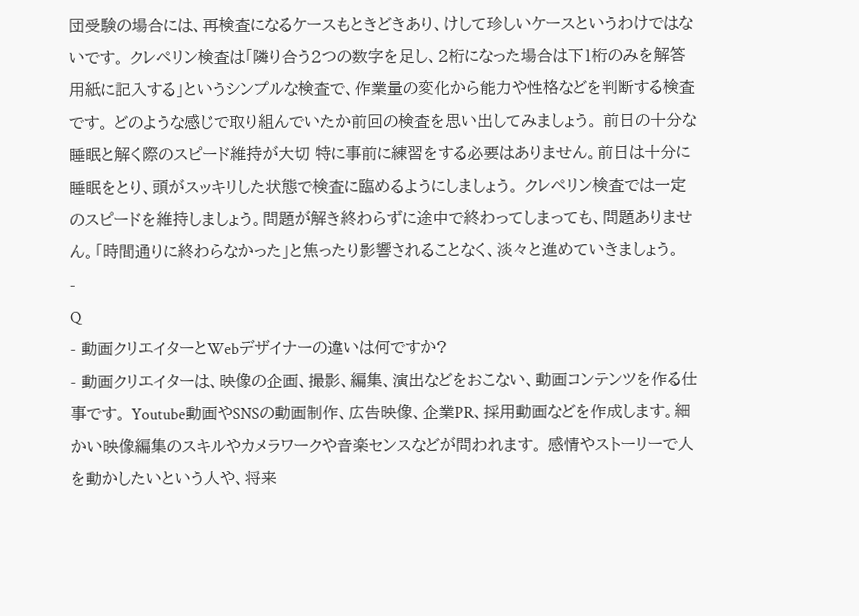団受験の場合には、再検査になるケースもときどきあり、けして珍しいケースというわけではないです。 クレペリン検査は「隣り合う2つの数字を足し、2桁になった場合は下1桁のみを解答用紙に記入する」というシンプルな検査で、作業量の変化から能力や性格などを判断する検査です。 どのような感じで取り組んでいたか前回の検査を思い出してみましょう。 前日の十分な睡眠と解く際のスピード維持が大切 特に事前に練習をする必要はありません。前日は十分に睡眠をとり、頭がスッキリした状態で検査に臨めるようにしましょう。 クレペリン検査では一定のスピードを維持しましょう。問題が解き終わらずに途中で終わってしまっても、問題ありません。「時間通りに終わらなかった」と焦ったり影響されることなく、淡々と進めていきましょう。
-
Q
- 動画クリエイターとWebデザイナーの違いは何ですか?
- 動画クリエイターは、映像の企画、撮影、編集、演出などをおこない、動画コンテンツを作る仕事です。 Youtube動画やSNSの動画制作、広告映像、企業PR、採用動画などを作成します。細かい映像編集のスキルやカメラワークや音楽センスなどが問われます。 感情やストーリーで人を動かしたいという人や、将来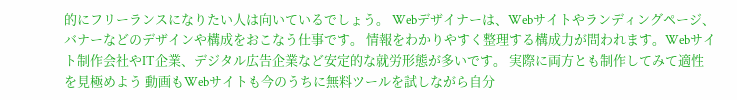的にフリーランスになりたい人は向いているでしょう。 Webデザイナーは、Webサイトやランディングページ、バナーなどのデザインや構成をおこなう仕事です。 情報をわかりやすく整理する構成力が問われます。Webサイト制作会社やIT企業、デジタル広告企業など安定的な就労形態が多いです。 実際に両方とも制作してみて適性を見極めよう 動画もWebサイトも今のうちに無料ツールを試しながら自分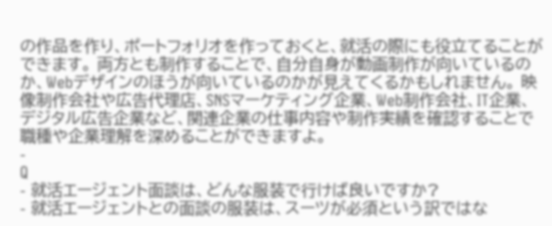の作品を作り、ポートフォリオを作っておくと、就活の際にも役立てることができます。 両方とも制作することで、自分自身が動画制作が向いているのか、Webデザインのほうが向いているのかが見えてくるかもしれません。 映像制作会社や広告代理店、SNSマーケティング企業、Web制作会社、IT企業、デジタル広告企業など、関連企業の仕事内容や制作実績を確認することで職種や企業理解を深めることができますよ。
-
Q
- 就活エージェント面談は、どんな服装で行けば良いですか?
- 就活エージェントとの面談の服装は、スーツが必須という訳ではな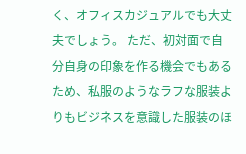く、オフィスカジュアルでも大丈夫でしょう。 ただ、初対面で自分自身の印象を作る機会でもあるため、私服のようなラフな服装よりもビジネスを意識した服装のほ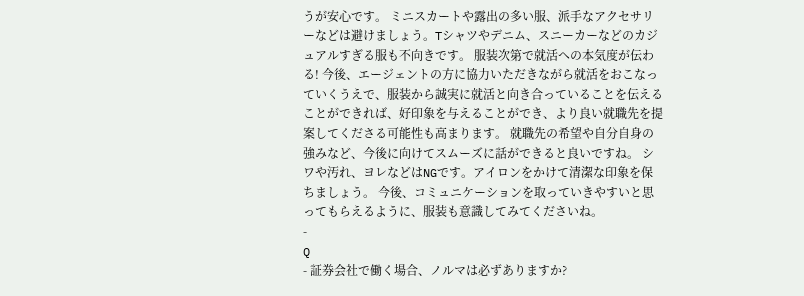うが安心です。 ミニスカートや露出の多い服、派手なアクセサリーなどは避けましょう。Tシャツやデニム、スニーカーなどのカジュアルすぎる服も不向きです。 服装次第で就活への本気度が伝わる! 今後、エージェントの方に協力いただきながら就活をおこなっていくうえで、服装から誠実に就活と向き合っていることを伝えることができれば、好印象を与えることができ、より良い就職先を提案してくださる可能性も高まります。 就職先の希望や自分自身の強みなど、今後に向けてスムーズに話ができると良いですね。 シワや汚れ、ヨレなどはNGです。アイロンをかけて清潔な印象を保ちましょう。 今後、コミュニケーションを取っていきやすいと思ってもらえるように、服装も意識してみてくださいね。
-
Q
- 証券会社で働く場合、ノルマは必ずありますか?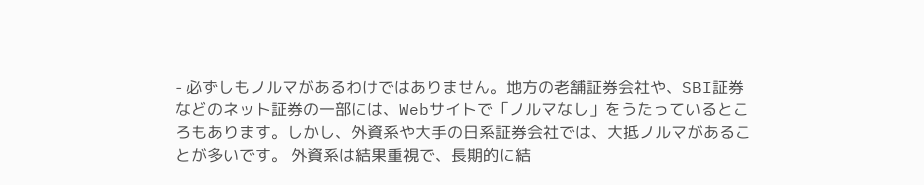- 必ずしもノルマがあるわけではありません。地方の老舗証券会社や、SBI証券などのネット証券の一部には、Webサイトで「ノルマなし」をうたっているところもあります。しかし、外資系や大手の日系証券会社では、大抵ノルマがあることが多いです。 外資系は結果重視で、長期的に結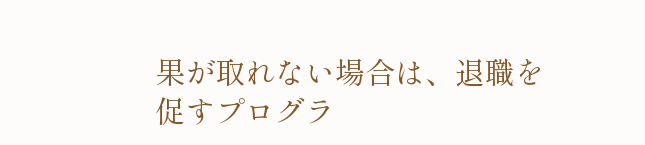果が取れない場合は、退職を促すプログラ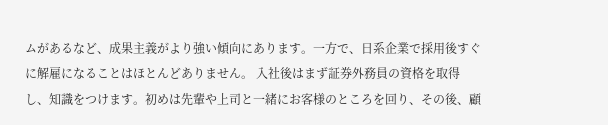ムがあるなど、成果主義がより強い傾向にあります。一方で、日系企業で採用後すぐに解雇になることはほとんどありません。 入社後はまず証券外務員の資格を取得し、知識をつけます。初めは先輩や上司と一緒にお客様のところを回り、その後、顧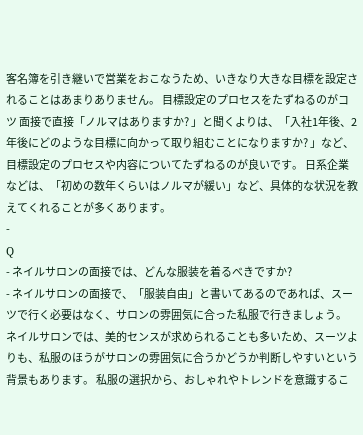客名簿を引き継いで営業をおこなうため、いきなり大きな目標を設定されることはあまりありません。 目標設定のプロセスをたずねるのがコツ 面接で直接「ノルマはありますか? 」と聞くよりは、「入社1年後、2年後にどのような目標に向かって取り組むことになりますか? 」など、目標設定のプロセスや内容についてたずねるのが良いです。 日系企業などは、「初めの数年くらいはノルマが緩い」など、具体的な状況を教えてくれることが多くあります。
-
Q
- ネイルサロンの面接では、どんな服装を着るべきですか?
- ネイルサロンの面接で、「服装自由」と書いてあるのであれば、スーツで行く必要はなく、サロンの雰囲気に合った私服で行きましょう。 ネイルサロンでは、美的センスが求められることも多いため、スーツよりも、私服のほうがサロンの雰囲気に合うかどうか判断しやすいという背景もあります。 私服の選択から、おしゃれやトレンドを意識するこ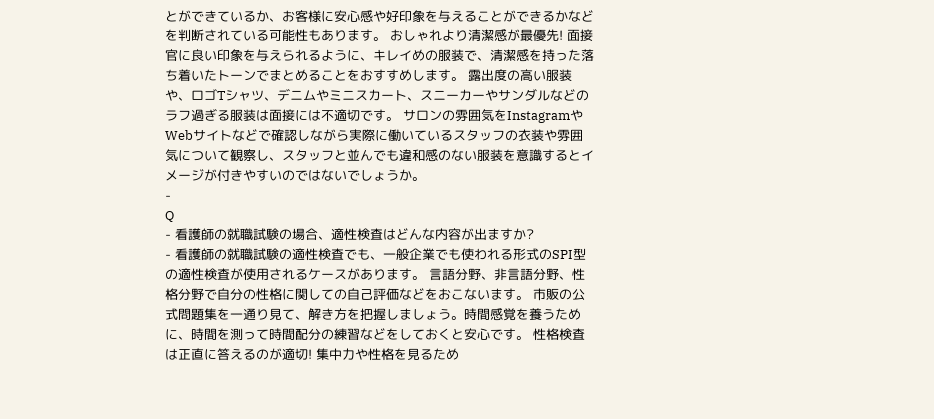とができているか、お客様に安心感や好印象を与えることができるかなどを判断されている可能性もあります。 おしゃれより清潔感が最優先! 面接官に良い印象を与えられるように、キレイめの服装で、清潔感を持った落ち着いたトーンでまとめることをおすすめします。 露出度の高い服装や、ロゴTシャツ、デニムやミニスカート、スニーカーやサンダルなどのラフ過ぎる服装は面接には不適切です。 サロンの雰囲気をInstagramやWebサイトなどで確認しながら実際に働いているスタッフの衣装や雰囲気について観察し、スタッフと並んでも違和感のない服装を意識するとイメージが付きやすいのではないでしょうか。
-
Q
- 看護師の就職試験の場合、適性検査はどんな内容が出ますか?
- 看護師の就職試験の適性検査でも、一般企業でも使われる形式のSPI型の適性検査が使用されるケースがあります。 言語分野、非言語分野、性格分野で自分の性格に関しての自己評価などをおこないます。 市販の公式問題集を一通り見て、解き方を把握しましょう。時間感覚を養うために、時間を測って時間配分の練習などをしておくと安心です。 性格検査は正直に答えるのが適切! 集中力や性格を見るため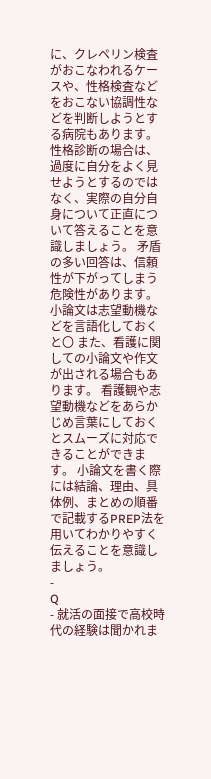に、クレペリン検査がおこなわれるケースや、性格検査などをおこない協調性などを判断しようとする病院もあります。 性格診断の場合は、過度に自分をよく見せようとするのではなく、実際の自分自身について正直について答えることを意識しましょう。 矛盾の多い回答は、信頼性が下がってしまう危険性があります。 小論文は志望動機などを言語化しておくと〇 また、看護に関しての小論文や作文が出される場合もあります。 看護観や志望動機などをあらかじめ言葉にしておくとスムーズに対応できることができます。 小論文を書く際には結論、理由、具体例、まとめの順番で記載するPREP法を用いてわかりやすく伝えることを意識しましょう。
-
Q
- 就活の面接で高校時代の経験は聞かれま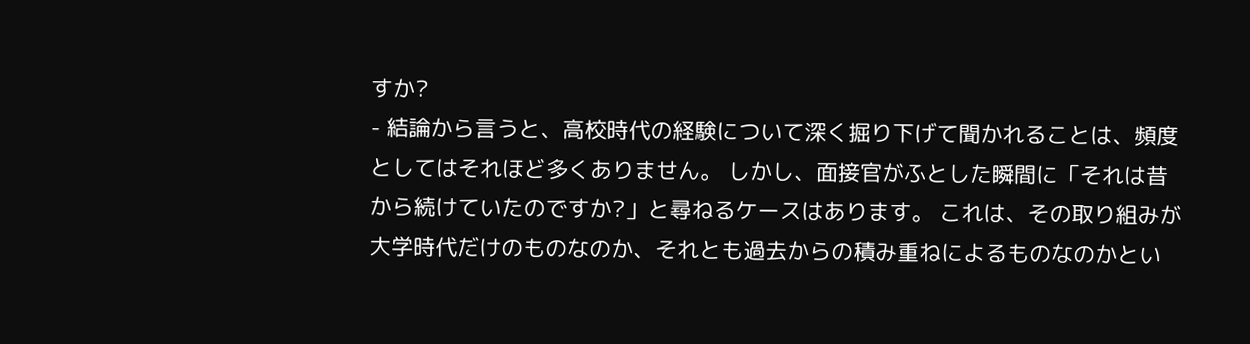すか?
- 結論から言うと、高校時代の経験について深く掘り下げて聞かれることは、頻度としてはそれほど多くありません。 しかし、面接官がふとした瞬間に「それは昔から続けていたのですか?」と尋ねるケースはあります。 これは、その取り組みが大学時代だけのものなのか、それとも過去からの積み重ねによるものなのかとい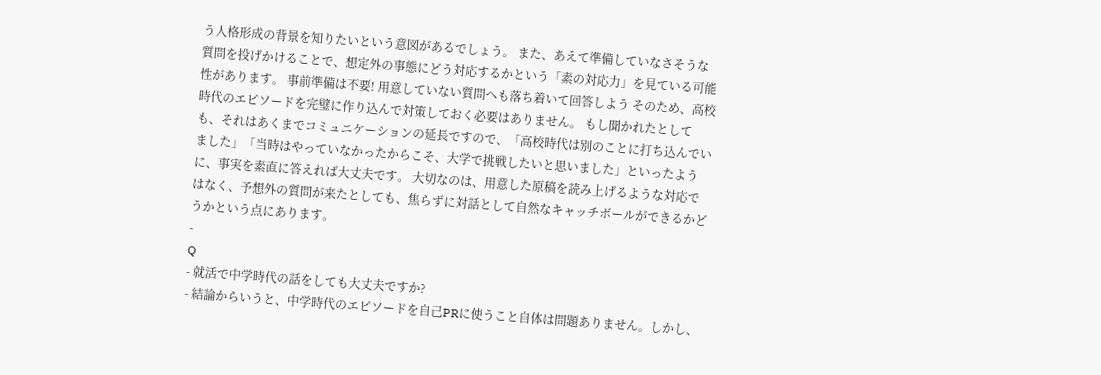う人格形成の背景を知りたいという意図があるでしょう。 また、あえて準備していなさそうな質問を投げかけることで、想定外の事態にどう対応するかという「素の対応力」を見ている可能性があります。 事前準備は不要! 用意していない質問へも落ち着いて回答しよう そのため、高校時代のエピソードを完璧に作り込んで対策しておく必要はありません。 もし聞かれたとしても、それはあくまでコミュニケーションの延長ですので、「高校時代は別のことに打ち込んでいました」「当時はやっていなかったからこそ、大学で挑戦したいと思いました」といったように、事実を素直に答えれば大丈夫です。 大切なのは、用意した原稿を読み上げるような対応ではなく、予想外の質問が来たとしても、焦らずに対話として自然なキャッチボールができるかどうかという点にあります。
-
Q
- 就活で中学時代の話をしても大丈夫ですか?
- 結論からいうと、中学時代のエピソードを自己PRに使うこと自体は問題ありません。しかし、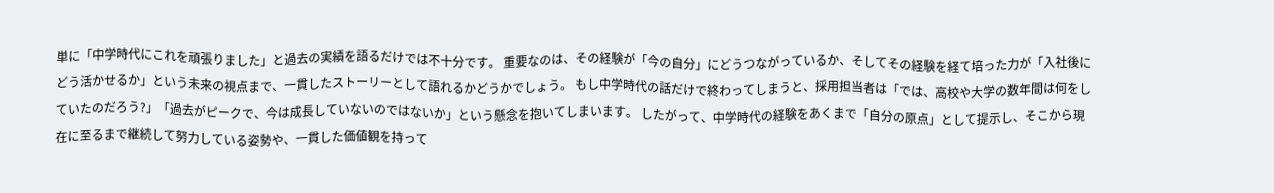単に「中学時代にこれを頑張りました」と過去の実績を語るだけでは不十分です。 重要なのは、その経験が「今の自分」にどうつながっているか、そしてその経験を経て培った力が「入社後にどう活かせるか」という未来の視点まで、一貫したストーリーとして語れるかどうかでしょう。 もし中学時代の話だけで終わってしまうと、採用担当者は「では、高校や大学の数年間は何をしていたのだろう?」「過去がピークで、今は成長していないのではないか」という懸念を抱いてしまいます。 したがって、中学時代の経験をあくまで「自分の原点」として提示し、そこから現在に至るまで継続して努力している姿勢や、一貫した価値観を持って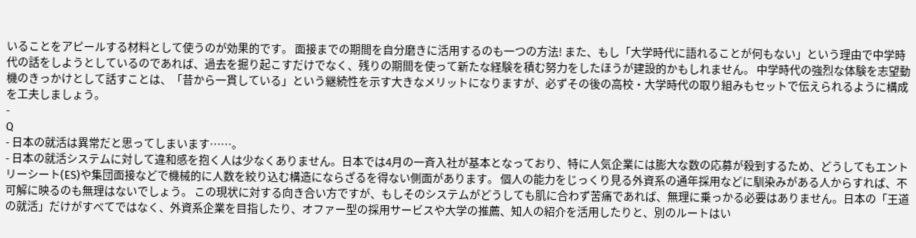いることをアピールする材料として使うのが効果的です。 面接までの期間を自分磨きに活用するのも一つの方法! また、もし「大学時代に語れることが何もない」という理由で中学時代の話をしようとしているのであれば、過去を掘り起こすだけでなく、残りの期間を使って新たな経験を積む努力をしたほうが建設的かもしれません。 中学時代の強烈な体験を志望動機のきっかけとして話すことは、「昔から一貫している」という継続性を示す大きなメリットになりますが、必ずその後の高校・大学時代の取り組みもセットで伝えられるように構成を工夫しましょう。
-
Q
- 日本の就活は異常だと思ってしまいます……。
- 日本の就活システムに対して違和感を抱く人は少なくありません。日本では4月の一斉入社が基本となっており、特に人気企業には膨大な数の応募が殺到するため、どうしてもエントリーシート(ES)や集団面接などで機械的に人数を絞り込む構造にならざるを得ない側面があります。 個人の能力をじっくり見る外資系の通年採用などに馴染みがある人からすれば、不可解に映るのも無理はないでしょう。 この現状に対する向き合い方ですが、もしそのシステムがどうしても肌に合わず苦痛であれば、無理に乗っかる必要はありません。日本の「王道の就活」だけがすべてではなく、外資系企業を目指したり、オファー型の採用サービスや大学の推薦、知人の紹介を活用したりと、別のルートはい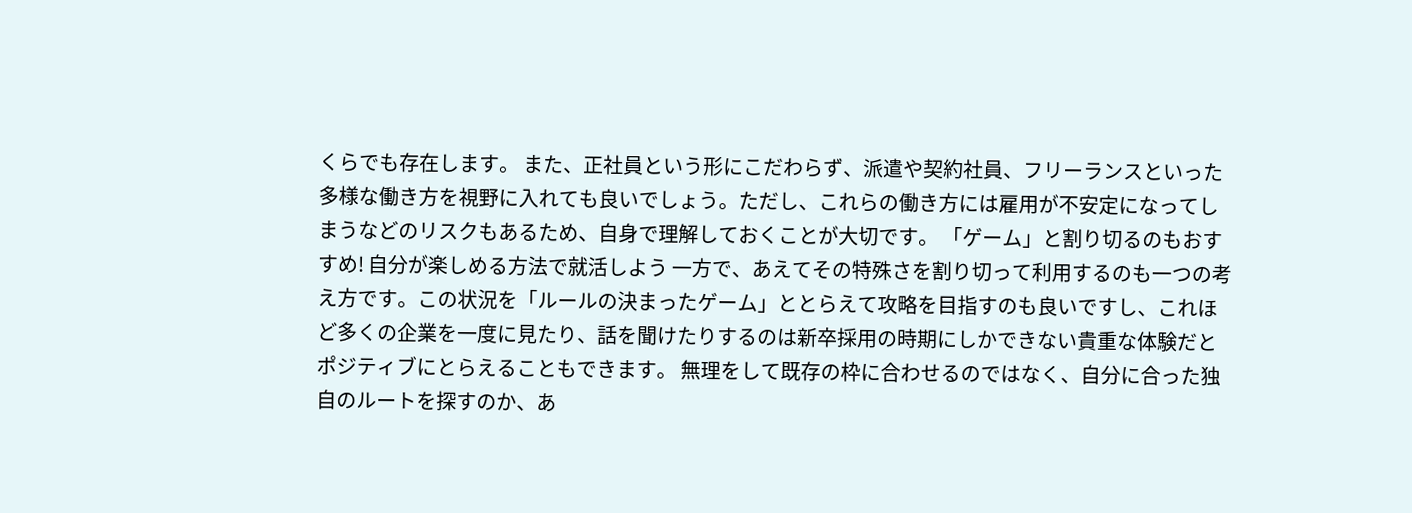くらでも存在します。 また、正社員という形にこだわらず、派遣や契約社員、フリーランスといった多様な働き方を視野に入れても良いでしょう。ただし、これらの働き方には雇用が不安定になってしまうなどのリスクもあるため、自身で理解しておくことが大切です。 「ゲーム」と割り切るのもおすすめ! 自分が楽しめる方法で就活しよう 一方で、あえてその特殊さを割り切って利用するのも一つの考え方です。この状況を「ルールの決まったゲーム」ととらえて攻略を目指すのも良いですし、これほど多くの企業を一度に見たり、話を聞けたりするのは新卒採用の時期にしかできない貴重な体験だとポジティブにとらえることもできます。 無理をして既存の枠に合わせるのではなく、自分に合った独自のルートを探すのか、あ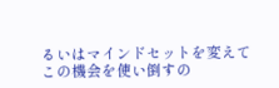るいはマインドセットを変えてこの機会を使い倒すの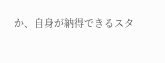か、自身が納得できるスタ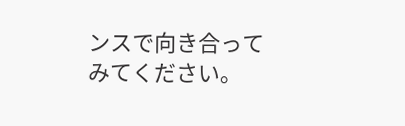ンスで向き合ってみてください。